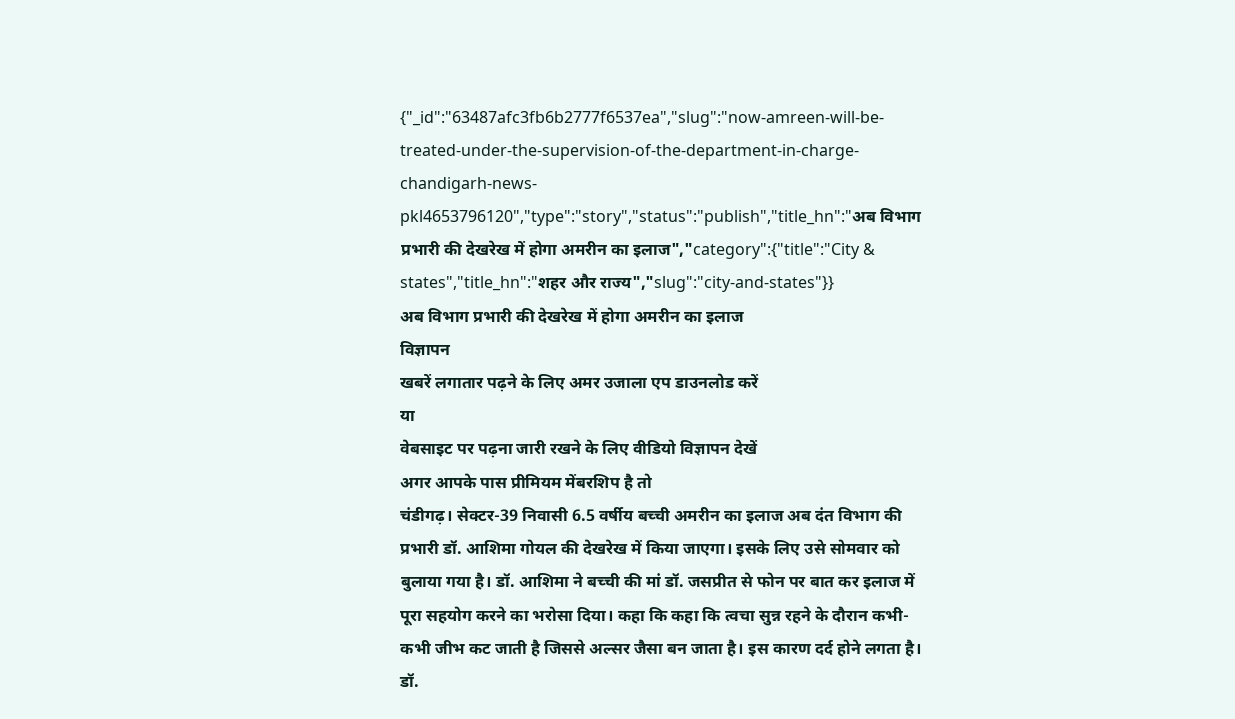{"_id":"63487afc3fb6b2777f6537ea","slug":"now-amreen-will-be-treated-under-the-supervision-of-the-department-in-charge-chandigarh-news-pkl4653796120","type":"story","status":"publish","title_hn":"अब विभाग प्रभारी की देखरेख में होगा अमरीन का इलाज","category":{"title":"City & states","title_hn":"शहर और राज्य","slug":"city-and-states"}}
अब विभाग प्रभारी की देखरेख में होगा अमरीन का इलाज
विज्ञापन
खबरें लगातार पढ़ने के लिए अमर उजाला एप डाउनलोड करें
या
वेबसाइट पर पढ़ना जारी रखने के लिए वीडियो विज्ञापन देखें
अगर आपके पास प्रीमियम मेंबरशिप है तो
चंडीगढ़। सेक्टर-39 निवासी 6.5 वर्षीय बच्ची अमरीन का इलाज अब दंत विभाग की प्रभारी डॉ. आशिमा गोयल की देखरेख में किया जाएगा। इसके लिए उसे सोमवार को बुलाया गया है। डॉ. आशिमा ने बच्ची की मां डॉ. जसप्रीत से फोन पर बात कर इलाज में पूरा सहयोग करने का भरोसा दिया। कहा कि कहा कि त्वचा सुन्न रहने के दौरान कभी-कभी जीभ कट जाती है जिससे अल्सर जैसा बन जाता है। इस कारण दर्द होने लगता है।
डॉ.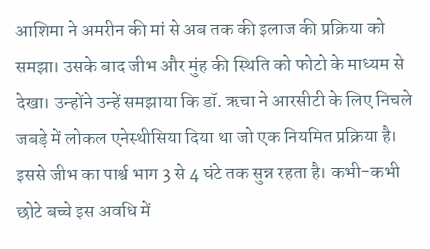आशिमा ने अमरीन की मां से अब तक की इलाज की प्रक्रिया को समझा। उसके बाद जीभ और मुंह की स्थिति को फोटो के माध्यम से देखा। उन्होंने उन्हें समझाया कि डॉ. ऋचा ने आरसीटी के लिए निचले जबड़े में लोकल एनेस्थीसिया दिया था जो एक नियमित प्रक्रिया है। इससे जीभ का पार्श्व भाग 3 से 4 घंटे तक सुन्न रहता है। कभी-कभी छोटे बच्चे इस अवधि में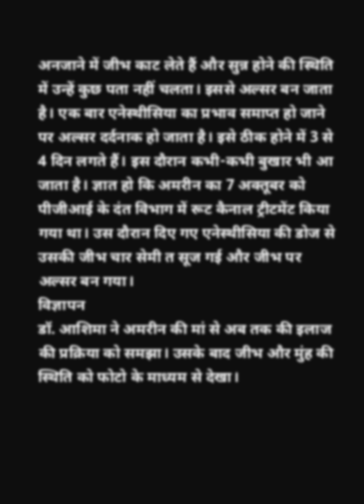अनजाने में जीभ काट लेते हैं और सुन्न होने की स्थिति में उन्हें कुछ पता नहीं चलता। इससे अल्सर बन जाता है। एक बार एनेस्थीसिया का प्रभाव समाप्त हो जाने पर अल्सर दर्दनाक हो जाता है। इसे ठीक होने में 3 से 4 दिन लगते हैं। इस दौरान कभी-कभी बुखार भी आ जाता है। ज्ञात हो कि अमरीन का 7 अक्तूबर को पीजीआई के दंत विभाग में रूट कैनाल ट्रीटमेंट किया गया था। उस दौरान दिए गए एनेस्थीसिया की डोज से उसकी जीभ चार सेमी त सूज गई और जीभ पर अल्सर बन गया।
विज्ञापन
डॉ. आशिमा ने अमरीन की मां से अब तक की इलाज की प्रक्रिया को समझा। उसके बाद जीभ और मुंह की स्थिति को फोटो के माध्यम से देखा।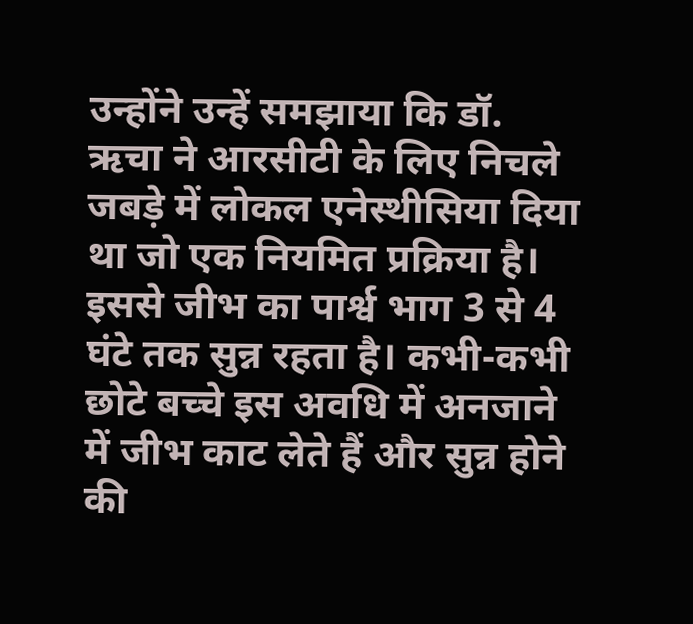उन्होंने उन्हें समझाया कि डॉ. ऋचा ने आरसीटी के लिए निचले जबड़े में लोकल एनेस्थीसिया दिया था जो एक नियमित प्रक्रिया है। इससे जीभ का पार्श्व भाग 3 से 4 घंटे तक सुन्न रहता है। कभी-कभी छोटे बच्चे इस अवधि में अनजाने में जीभ काट लेते हैं और सुन्न होने की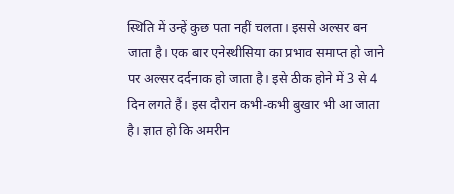स्थिति में उन्हें कुछ पता नहीं चलता। इससे अल्सर बन जाता है। एक बार एनेस्थीसिया का प्रभाव समाप्त हो जाने पर अल्सर दर्दनाक हो जाता है। इसे ठीक होने में 3 से 4 दिन लगते हैं। इस दौरान कभी-कभी बुखार भी आ जाता है। ज्ञात हो कि अमरीन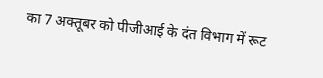का 7 अक्तूबर को पीजीआई के दंत विभाग में रूट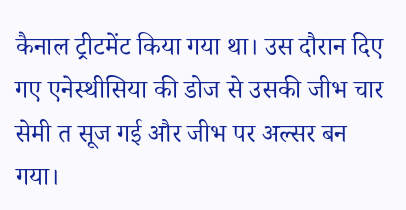कैनाल ट्रीटमेंट किया गया था। उस दौरान दिए गए एनेस्थीसिया की डोज से उसकी जीभ चार सेमी त सूज गई और जीभ पर अल्सर बन गया।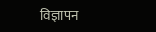विज्ञापन